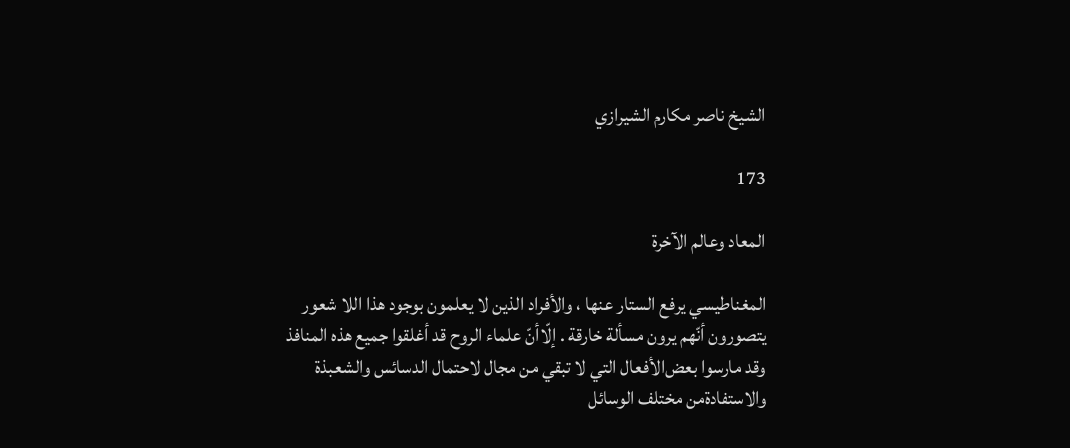الشيخ ناصر مكارم الشيرازي

173

المعاد وعالم الآخرة

المغناطيسي يرفع الستار عنها ، والأفراد الذين لا يعلمون بوجود هذا اللا شعور يتصورون أنّهم يرون مسألة خارقة . إلّاأنّ علماء الروح قد أغلقوا جميع هذه المنافذ وقد مارسوا بعض‌الأفعال التي لا تبقي من مجال لاحتمال الدسائس والشعبذة والاستفادةمن مختلف الوسائل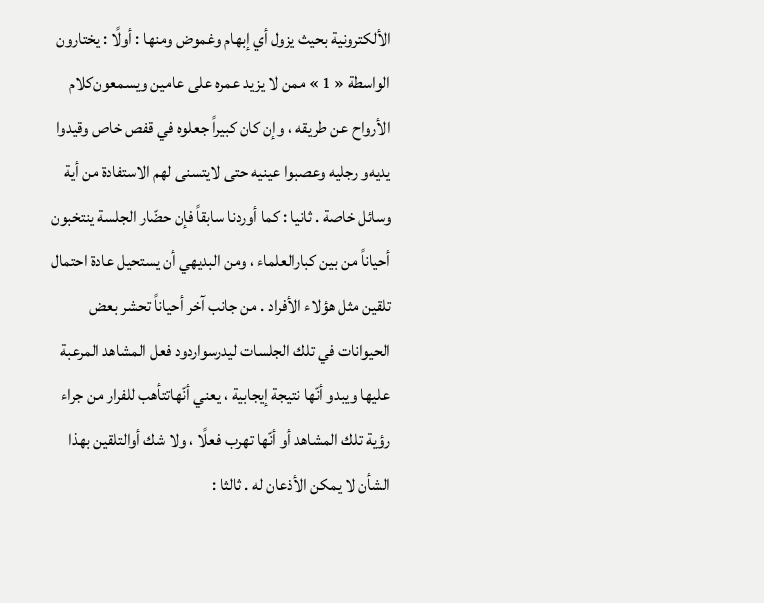الألكترونية بحيث يزول أي إبهام وغموض ومنها : أولًا : يختارون الواسطة « 1 » ممن لا يزيد عمره على عامين ويسمعون‌كلام الأرواح عن طريقه ، وإن كان كبيراً جعلوه في قفص خاص وقيدوا يديه‌و رجليه وعصبوا عينيه حتى لايتسنى لهم الاستفادة من أية وسائل خاصة . ثانيا : كما أوردنا سابقاً فإن حضّار الجلسة ينتخبون أحياناً من بين كبارالعلماء ، ومن البديهي أن يستحيل عادة احتمال تلقين مثل هؤلاء الأفراد . من جانب آخر أحياناً تحشر بعض الحيوانات في تلك الجلسات ليدرسواردود فعل المشاهد المرعبة عليها ويبدو أنّها نتيجة إيجابية ، يعني أنّهاتتأهب للفرار من جراء رؤية تلك المشاهد أو أنّها تهرب فعلًا ، ولا شك أوالتلقين بهذا الشأن لا يمكن الأذعان له . ثالثا :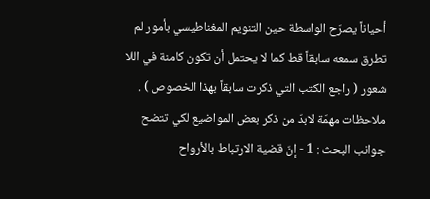أحياناً يصرّح الواسطة حين التنويم المغناطيسي بأمور لم تطرق سمعه سابقاً قط كما لا يحتمل أن تكون كامنة في اللا شعور ( راجع الكتب التي ذكرت سابقاً بهذا الخصوص ) . ملاحظات مهمّة لابدّ من ذكر بعض المواضيع لكي تتضح جوانب البحث : 1 - إنّ قضية الارتباط بالأرواح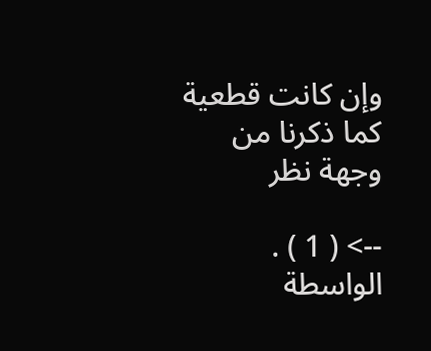وإن كانت قطعية كما ذكرنا من وجهة نظر

--> ( 1 ) . الواسطة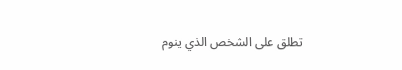تطلق على الشخص الذي ينوم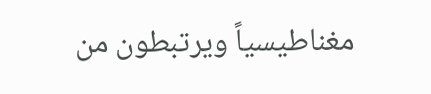مغناطيسياً ويرتبطون من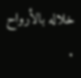خلاله بالأرواح .